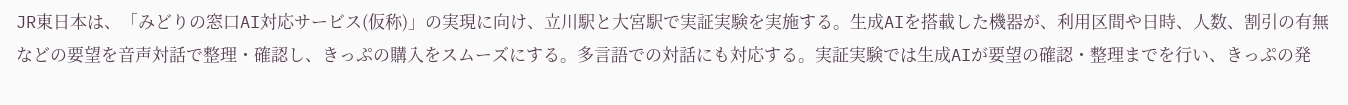JR東日本は、「みどりの窓口AI対応サービス(仮称)」の実現に向け、立川駅と大宮駅で実証実験を実施する。生成AIを搭載した機器が、利用区間や日時、人数、割引の有無などの要望を音声対話で整理・確認し、きっぷの購入をスムーズにする。多言語での対話にも対応する。実証実験では生成AIが要望の確認・整理までを行い、きっぷの発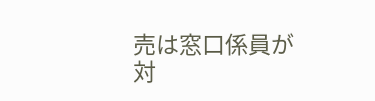売は窓口係員が対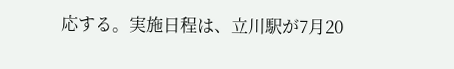応する。実施日程は、立川駅が7月20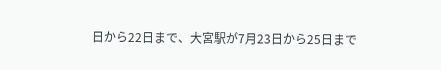日から22日まで、大宮駅が7月23日から25日まで